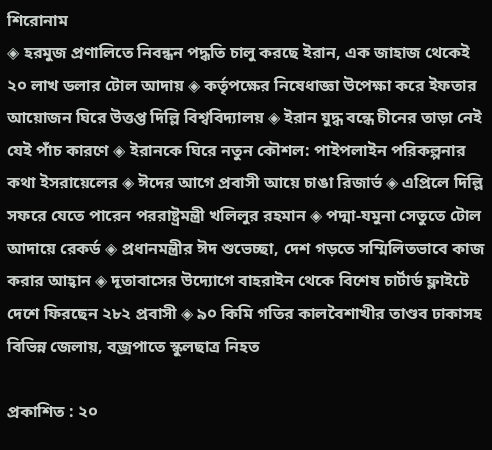শিরোনাম
◈ হরমুজ প্রণালিতে নিবন্ধন পদ্ধতি চালু করছে ইরান, এক জাহাজ থেকেই ২০ লাখ ডলার টোল আদায় ◈ কর্তৃপক্ষের নিষেধাজ্ঞা উপেক্ষা করে ইফতার আয়োজন ঘিরে উত্তপ্ত দিল্লি বিশ্ববিদ্যালয় ◈ ইরান যুদ্ধ বন্ধে চীনের তাড়া নেই যেই পাঁচ কারণে ◈ ইরানকে ঘিরে নতুন কৌশল: পাইপলাইন পরিকল্পনার কথা ইসরায়েলের ◈ ঈদের আগে প্রবাসী আয়ে চাঙা রিজার্ভ ◈ এপ্রিলে দিল্লি সফরে যেতে পারেন পররাষ্ট্রমন্ত্রী খলিলুর রহমান ◈ পদ্মা-যমুনা সেতুতে টোল আদায়ে রেকর্ড ◈ প্রধানমন্ত্রীর ঈদ শুভেচ্ছা, দেশ গড়তে সম্মিলিতভাবে কাজ করার আহ্বান ◈ দূতাবাসের উদ্যোগে বাহরাইন থেকে বিশেষ চার্টার্ড ফ্লাইটে দেশে ফিরছেন ২৮২ প্রবাসী ◈ ৯০ কিমি গতির কালবৈশাখীর তাণ্ডব ঢাকাসহ বিভিন্ন জেলায়, বজ্রপাতে স্কুলছাত্র নিহত

প্রকাশিত : ২০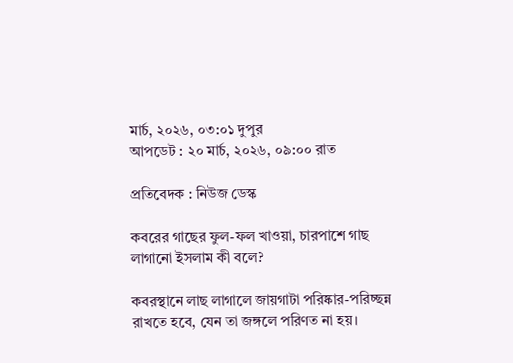মার্চ, ২০২৬, ০৩:০১ দুপুর
আপডেট : ২০ মার্চ, ২০২৬, ০৯:০০ রাত

প্রতিবেদক : নিউজ ডেস্ক

কবরের গাছের ফুল-ফল খাওয়া, চারপাশে গাছ লাগানো ইসলাম কী বলে?

কবরস্থানে লাছ লাগালে জায়গাটা পরিষ্কার-পরিচ্ছন্ন রাখতে হবে, যেন তা জঙ্গলে পরিণত না হয়।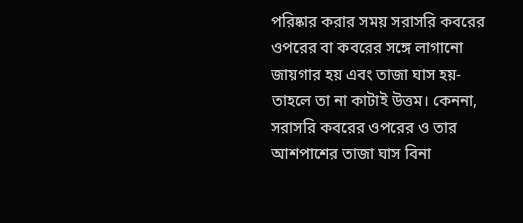পরিষ্কার করার সময় সরাসরি কবরের ওপরের বা কবরের সঙ্গে লাগানো জায়গার হয় এবং তাজা ঘাস হয়- তাহলে তা না কাটাই উত্তম। কেননা, সরাসরি কবরের ওপরের ও তার আশপাশের তাজা ঘাস বিনা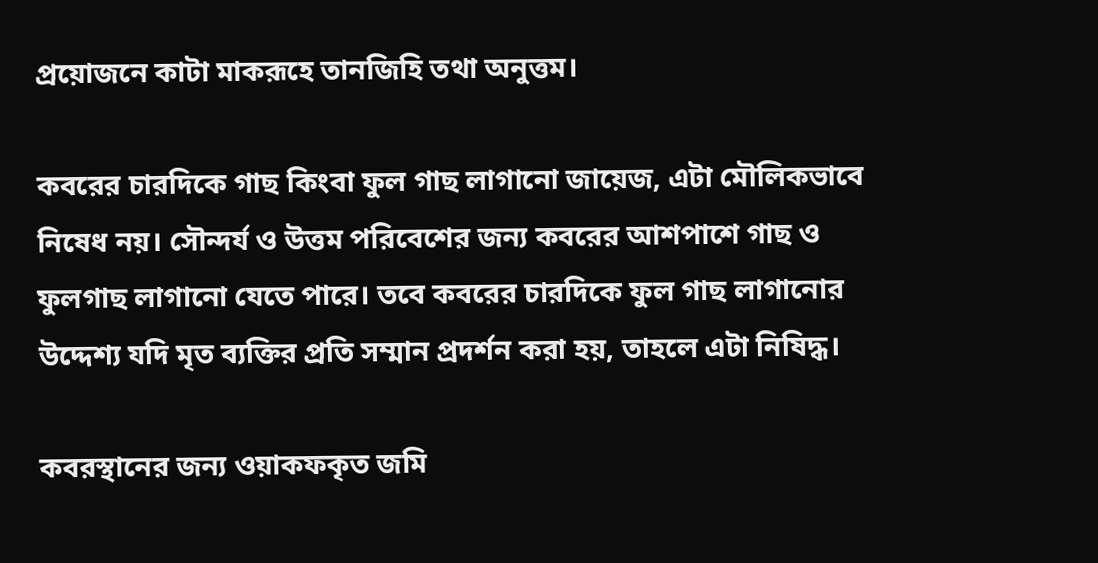প্রয়োজনে কাটা মাকরূহে তানজিহি তথা অনুত্তম।

কবরের চারদিকে গাছ কিংবা ফুল গাছ লাগানো জায়েজ, এটা মৌলিকভাবে নিষেধ নয়। সৌন্দর্য ও উত্তম পরিবেশের জন্য কবরের আশপাশে গাছ ও ফুলগাছ লাগানো যেতে পারে। তবে কবরের চারদিকে ফুল গাছ লাগানোর উদ্দেশ্য যদি মৃত ব্যক্তির প্রতি সম্মান প্রদর্শন করা হয়, তাহলে এটা নিষিদ্ধ।

কবরস্থানের জন্য ওয়াকফকৃত জমি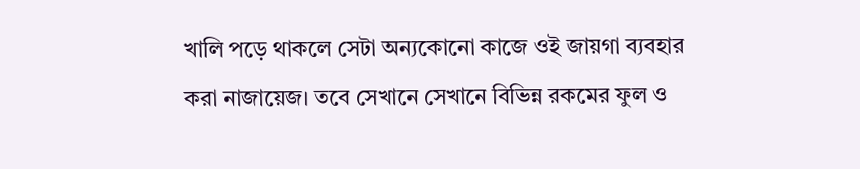খালি পড়ে থাকলে সেটা অন্যকোনো কাজে ওই জায়গা ব্যবহার করা নাজায়েজ। তবে সেখানে সেখানে বিভিন্ন রকমের ফুল ও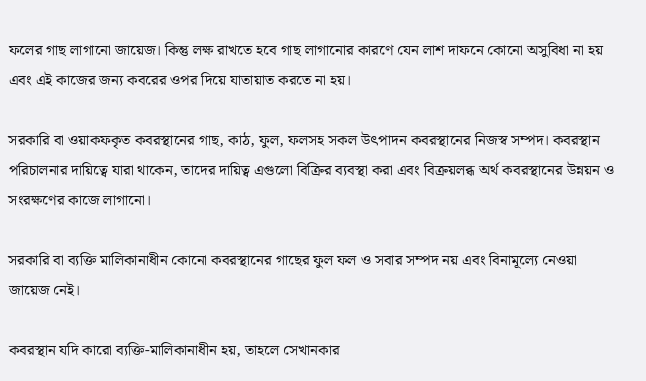ফলের গাছ লাগানো জায়েজ। কিন্তু লক্ষ রাখতে হবে গাছ লাগানোর কারণে যেন লাশ দাফনে কোনো অসুবিধা না হয় এবং এই কাজের জন্য কবরের ওপর দিয়ে যাতায়াত করতে না হয়।

সরকারি বা ওয়াকফকৃত কবরস্থানের গাছ, কাঠ, ফুল, ফলসহ সকল উৎপাদন কবরস্থানের নিজস্ব সম্পদ। কবরস্থান পরিচালনার দায়িত্বে যারা থাকেন, তাদের দায়িত্ব এগুলো বিক্রির ব্যবস্থা করা এবং বিক্রয়লব্ধ অর্থ কবরস্থানের উন্নয়ন ও সংরক্ষণের কাজে লাগানো।

সরকারি বা ব্যক্তি মালিকানাধীন কোনো কবরস্থানের গাছের ফুল ফল ও সবার সম্পদ নয় এবং বিনামূল্যে নেওয়া জায়েজ নেই।

কবরস্থান যদি কারো ব্যক্তি-মালিকানাধীন হয়, তাহলে সেখানকার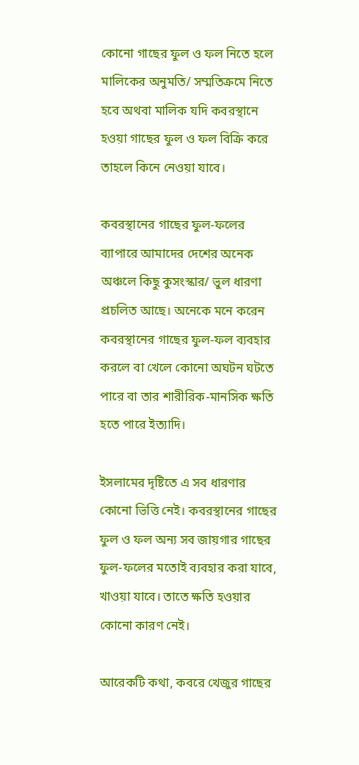কোনো গাছের ফুল ও ফল নিতে হলে মালিকের অনুমতি/ সম্মতিক্রমে নিতে হবে অথবা মালিক যদি কবরস্থানে হওয়া গাছের ফুল ও ফল বিক্রি করে তাহলে কিনে নেওয়া যাবে।

কবরস্থানের গাছের ফুল-ফলের ব্যাপারে আমাদের দেশের অনেক অঞ্চলে কিছু কুসংস্কার/ ভুল ধারণা প্রচলিত আছে। অনেকে মনে করেন কবরস্থানের গাছের ফুল-ফল ব্যবহার করলে বা খেলে কোনো অঘটন ঘটতে পারে বা তার শারীরিক-মানসিক ক্ষতি হতে পারে ইত্যাদি।

ইসলামের দৃষ্টিতে এ সব ধারণার কোনো ভিত্তি নেই। কবরস্থানের গাছের ফুল ও ফল অন্য সব জায়গার গাছের ফুল-ফলের মতোই ব্যবহার করা যাবে, খাওয়া যাবে। তাতে ক্ষতি হওয়ার কোনো কারণ নেই।

আরেকটি কথা, কবরে খেজুর গাছের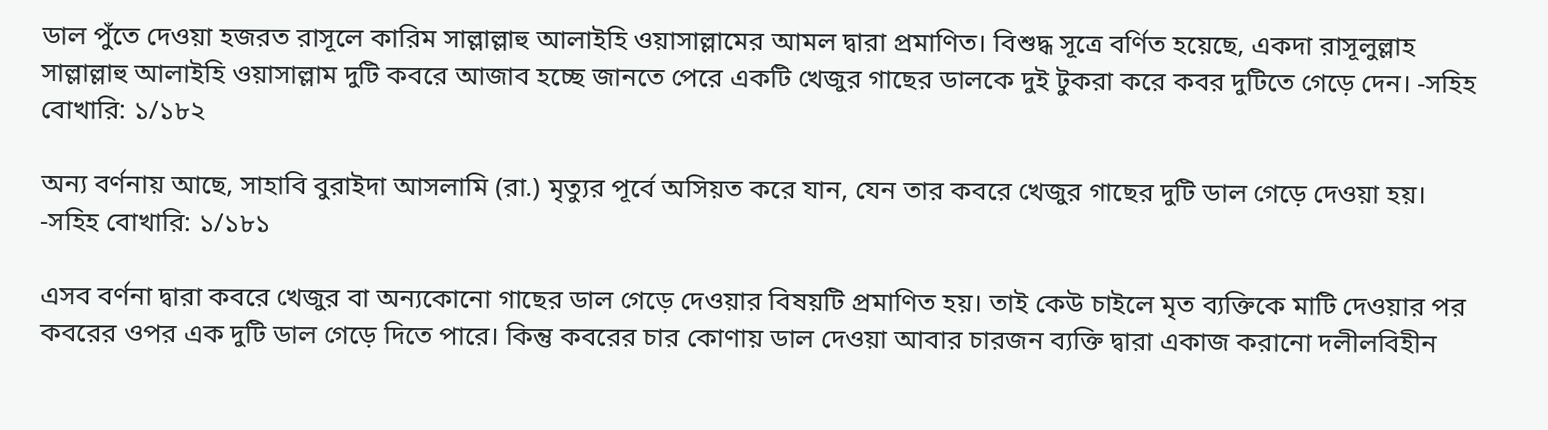ডাল পুঁতে দেওয়া হজরত রাসূলে কারিম সাল্লাল্লাহু আলাইহি ওয়াসাল্লামের আমল দ্বারা প্রমাণিত। বিশুদ্ধ সূত্রে বর্ণিত হয়েছে, একদা রাসূলুল্লাহ সাল্লাল্লাহু আলাইহি ওয়াসাল্লাম দুটি কবরে আজাব হচ্ছে জানতে পেরে একটি খেজুর গাছের ডালকে দুই টুকরা করে কবর দুটিতে গেড়ে দেন। -সহিহ বোখারি: ১/১৮২

অন্য বর্ণনায় আছে, সাহাবি বুরাইদা আসলামি (রা.) মৃত্যুর পূর্বে অসিয়ত করে যান, যেন তার কবরে খেজুর গাছের দুটি ডাল গেড়ে দেওয়া হয়। -সহিহ বোখারি: ১/১৮১

এসব বর্ণনা দ্বারা কবরে খেজুর বা অন্যকোনো গাছের ডাল গেড়ে দেওয়ার বিষয়টি প্রমাণিত হয়। তাই কেউ চাইলে মৃত ব্যক্তিকে মাটি দেওয়ার পর কবরের ওপর এক দুটি ডাল গেড়ে দিতে পারে। কিন্তু কবরের চার কোণায় ডাল দেওয়া আবার চারজন ব্যক্তি দ্বারা একাজ করানো দলীলবিহীন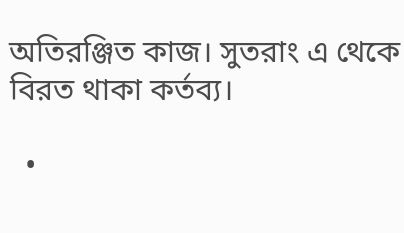অতিরঞ্জিত কাজ। সুতরাং এ থেকে বিরত থাকা কর্তব্য।

  •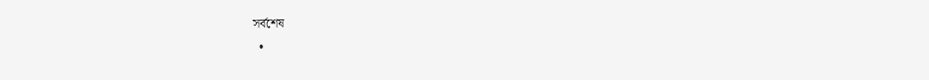সর্বশেষ
  •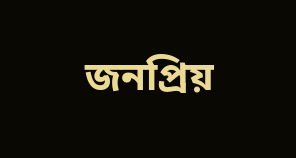জনপ্রিয়